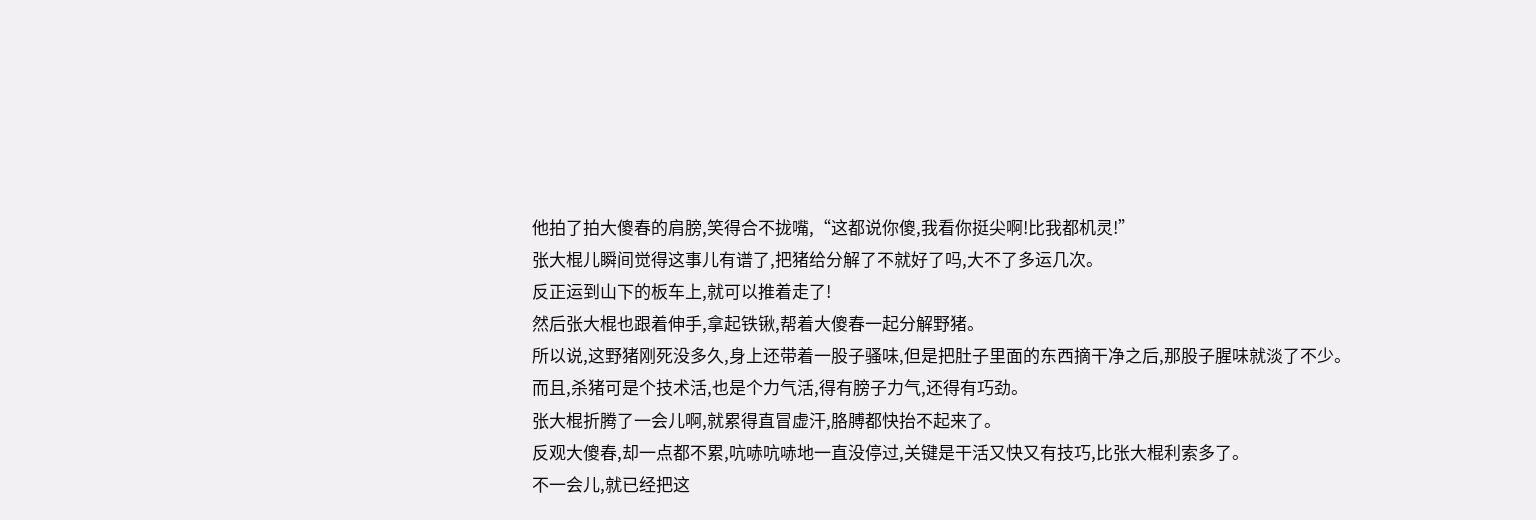他拍了拍大傻春的肩膀,笑得合不拢嘴,“这都说你傻,我看你挺尖啊!比我都机灵!”
张大棍儿瞬间觉得这事儿有谱了,把猪给分解了不就好了吗,大不了多运几次。
反正运到山下的板车上,就可以推着走了!
然后张大棍也跟着伸手,拿起铁锹,帮着大傻春一起分解野猪。
所以说,这野猪刚死没多久,身上还带着一股子骚味,但是把肚子里面的东西摘干净之后,那股子腥味就淡了不少。
而且,杀猪可是个技术活,也是个力气活,得有膀子力气,还得有巧劲。
张大棍折腾了一会儿啊,就累得直冒虚汗,胳膊都快抬不起来了。
反观大傻春,却一点都不累,吭哧吭哧地一直没停过,关键是干活又快又有技巧,比张大棍利索多了。
不一会儿,就已经把这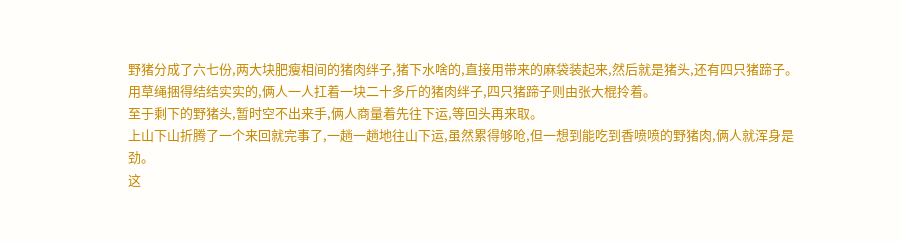野猪分成了六七份,两大块肥瘦相间的猪肉绊子,猪下水啥的,直接用带来的麻袋装起来,然后就是猪头,还有四只猪蹄子。
用草绳捆得结结实实的,俩人一人扛着一块二十多斤的猪肉绊子,四只猪蹄子则由张大棍拎着。
至于剩下的野猪头,暂时空不出来手,俩人商量着先往下运,等回头再来取。
上山下山折腾了一个来回就完事了,一趟一趟地往山下运,虽然累得够呛,但一想到能吃到香喷喷的野猪肉,俩人就浑身是劲。
这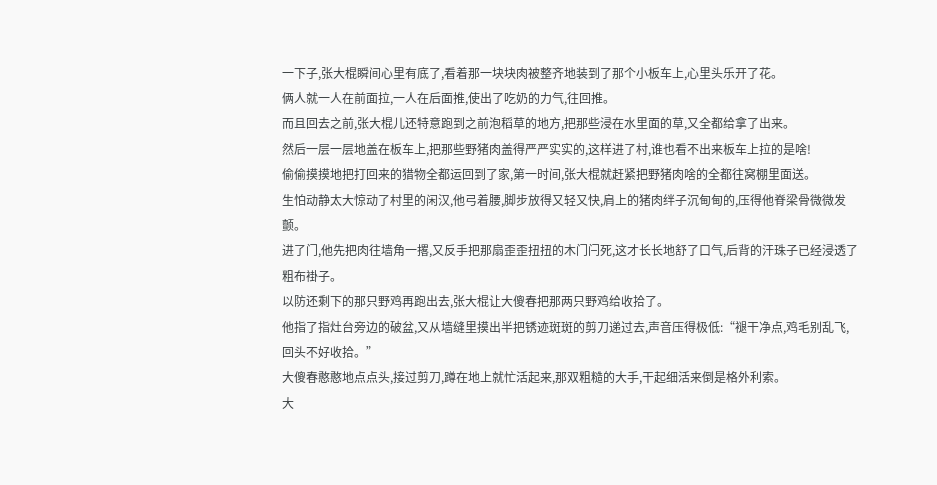一下子,张大棍瞬间心里有底了,看着那一块块肉被整齐地装到了那个小板车上,心里头乐开了花。
俩人就一人在前面拉,一人在后面推,使出了吃奶的力气,往回推。
而且回去之前,张大棍儿还特意跑到之前泡稻草的地方,把那些浸在水里面的草,又全都给拿了出来。
然后一层一层地盖在板车上,把那些野猪肉盖得严严实实的,这样进了村,谁也看不出来板车上拉的是啥!
偷偷摸摸地把打回来的猎物全都运回到了家,第一时间,张大棍就赶紧把野猪肉啥的全都往窝棚里面送。
生怕动静太大惊动了村里的闲汉,他弓着腰,脚步放得又轻又快,肩上的猪肉绊子沉甸甸的,压得他脊梁骨微微发颤。
进了门,他先把肉往墙角一撂,又反手把那扇歪歪扭扭的木门闩死,这才长长地舒了口气,后背的汗珠子已经浸透了粗布褂子。
以防还剩下的那只野鸡再跑出去,张大棍让大傻春把那两只野鸡给收拾了。
他指了指灶台旁边的破盆,又从墙缝里摸出半把锈迹斑斑的剪刀递过去,声音压得极低:“褪干净点,鸡毛别乱飞,回头不好收拾。”
大傻春憨憨地点点头,接过剪刀,蹲在地上就忙活起来,那双粗糙的大手,干起细活来倒是格外利索。
大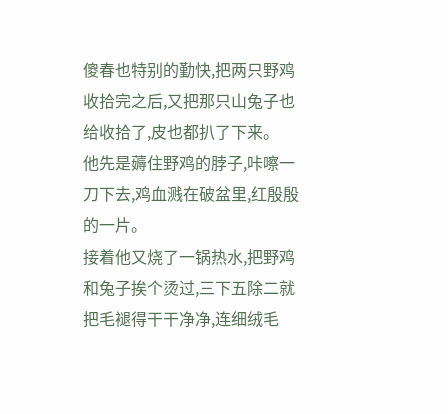傻春也特别的勤快,把两只野鸡收拾完之后,又把那只山兔子也给收拾了,皮也都扒了下来。
他先是薅住野鸡的脖子,咔嚓一刀下去,鸡血溅在破盆里,红殷殷的一片。
接着他又烧了一锅热水,把野鸡和兔子挨个烫过,三下五除二就把毛褪得干干净净,连细绒毛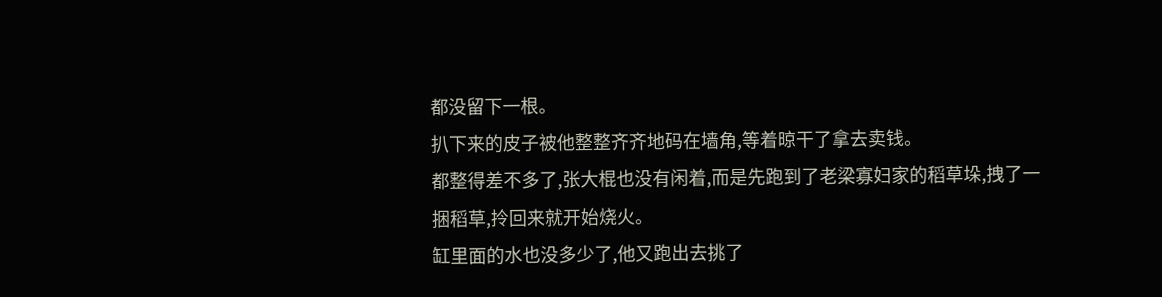都没留下一根。
扒下来的皮子被他整整齐齐地码在墙角,等着晾干了拿去卖钱。
都整得差不多了,张大棍也没有闲着,而是先跑到了老梁寡妇家的稻草垛,拽了一捆稻草,拎回来就开始烧火。
缸里面的水也没多少了,他又跑出去挑了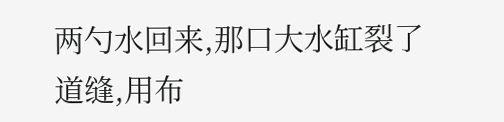两勺水回来,那口大水缸裂了道缝,用布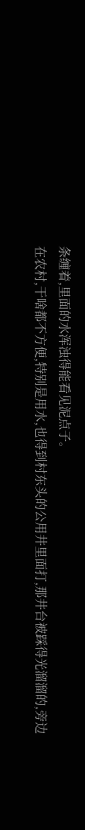条缠着,里面的水浑浊得能看见泥点子。
在农村,干啥都不方便,特别是用水,也得到村东头的公用井里面打,那井台被踩得光溜溜的,旁边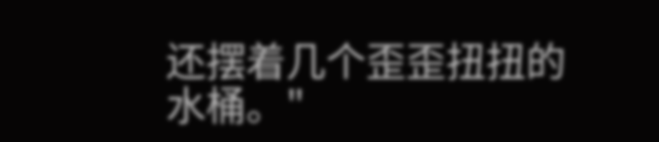还摆着几个歪歪扭扭的水桶。"